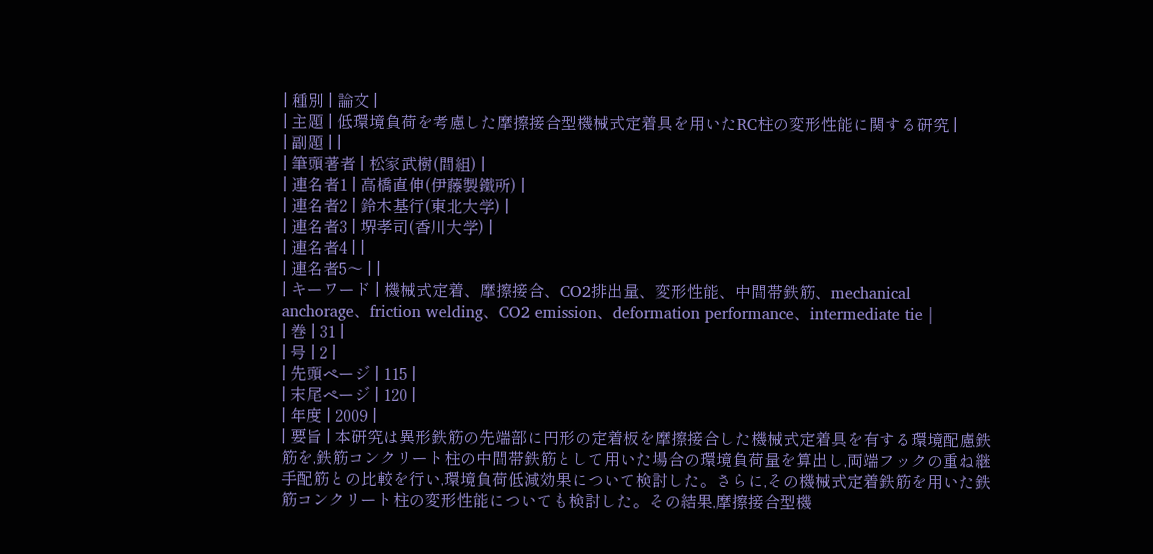| 種別 | 論文 |
| 主題 | 低環境負荷を考慮した摩擦接合型機械式定着具を用いたRC柱の変形性能に関する研究 |
| 副題 | |
| 筆頭著者 | 松家武樹(間組) |
| 連名者1 | 高橋直伸(伊藤製鐵所) |
| 連名者2 | 鈴木基行(東北大学) |
| 連名者3 | 堺孝司(香川大学) |
| 連名者4 | |
| 連名者5〜 | |
| キーワード | 機械式定着、摩擦接合、CO2排出量、変形性能、中間帯鉄筋、mechanical anchorage、friction welding、CO2 emission、deformation performance、intermediate tie |
| 巻 | 31 |
| 号 | 2 |
| 先頭ページ | 115 |
| 末尾ページ | 120 |
| 年度 | 2009 |
| 要旨 | 本研究は異形鉄筋の先端部に円形の定着板を摩擦接合した機械式定着具を有する環境配慮鉄筋を,鉄筋コンクリート柱の中間帯鉄筋として用いた場合の環境負荷量を算出し,両端フックの重ね継手配筋との比較を行い,環境負荷低減効果について検討した。さらに,その機械式定着鉄筋を用いた鉄筋コンクリート柱の変形性能についても検討した。その結果,摩擦接合型機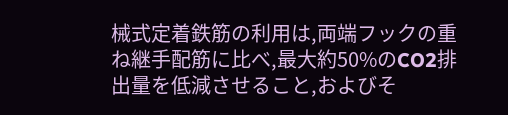械式定着鉄筋の利用は,両端フックの重ね継手配筋に比べ,最大約50%のCO2排出量を低減させること,およびそ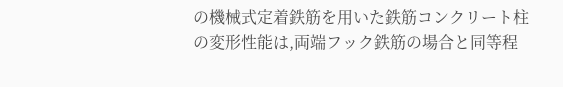の機械式定着鉄筋を用いた鉄筋コンクリート柱の変形性能は,両端フック鉄筋の場合と同等程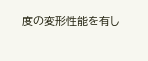度の変形性能を有し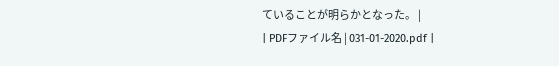ていることが明らかとなった。 |
| PDFファイル名 | 031-01-2020.pdf |